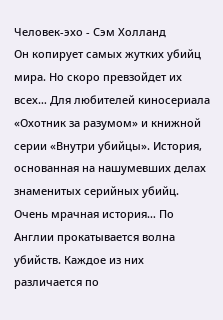Человек-эхо - Сэм Холланд
Он копирует самых жутких убийц мира. Но скоро превзойдет их всех… Для любителей киносериала «Охотник за разумом» и книжной серии «Внутри убийцы». История, основанная на нашумевших делах знаменитых серийных убийц. Очень мрачная история… По Англии прокатывается волна убийств. Каждое из них различается по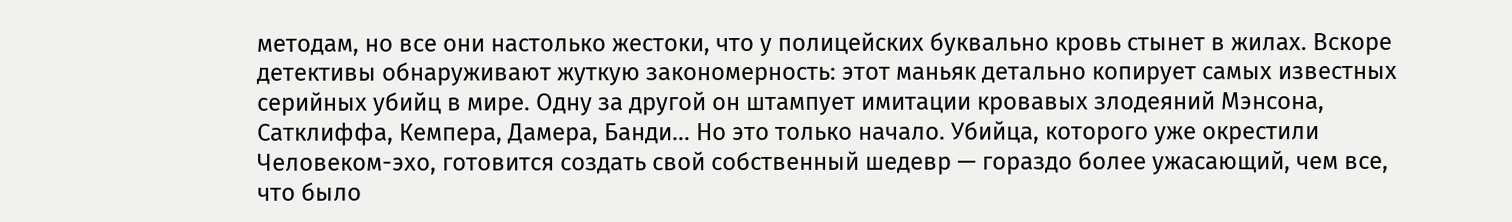методам, но все они настолько жестоки, что у полицейских буквально кровь стынет в жилах. Вскоре детективы обнаруживают жуткую закономерность: этот маньяк детально копирует самых известных серийных убийц в мире. Одну за другой он штампует имитации кровавых злодеяний Мэнсона, Сатклиффа, Кемпера, Дамера, Банди… Но это только начало. Убийца, которого уже окрестили Человеком-эхо, готовится создать свой собственный шедевр — гораздо более ужасающий, чем все, что было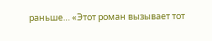раньше… «Этот роман вызывает тот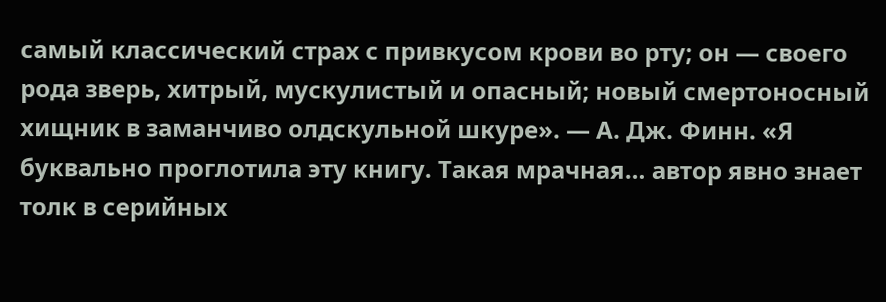самый классический страх с привкусом крови во рту; он — своего рода зверь, хитрый, мускулистый и опасный; новый смертоносный хищник в заманчиво олдскульной шкуре». — А. Дж. Финн. «Я буквально проглотила эту книгу. Такая мрачная… автор явно знает толк в серийных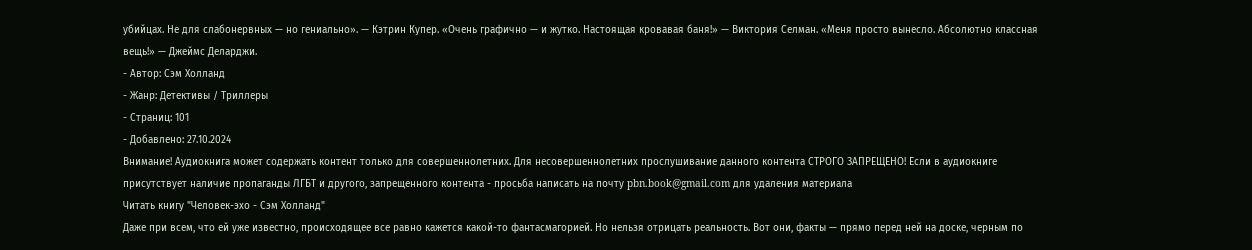убийцах. Не для слабонервных — но гениально». — Кэтрин Купер. «Очень графично — и жутко. Настоящая кровавая баня!» — Виктория Селман. «Меня просто вынесло. Абсолютно классная вещь!» — Джеймс Деларджи.
- Автор: Сэм Холланд
- Жанр: Детективы / Триллеры
- Страниц: 101
- Добавлено: 27.10.2024
Внимание! Аудиокнига может содержать контент только для совершеннолетних. Для несовершеннолетних прослушивание данного контента СТРОГО ЗАПРЕЩЕНО! Если в аудиокниге присутствует наличие пропаганды ЛГБТ и другого, запрещенного контента - просьба написать на почту pbn.book@gmail.com для удаления материала
Читать книгу "Человек-эхо - Сэм Холланд"
Даже при всем, что ей уже известно, происходящее все равно кажется какой-то фантасмагорией. Но нельзя отрицать реальность. Вот они, факты — прямо перед ней на доске, черным по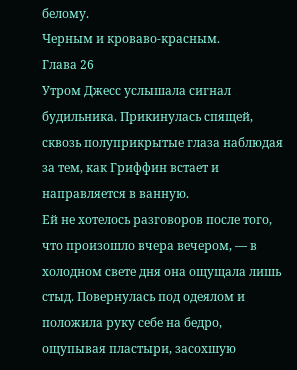белому.
Черным и кроваво-красным.
Глава 26
Утром Джесс услышала сигнал будильника. Прикинулась спящей, сквозь полуприкрытые глаза наблюдая за тем, как Гриффин встает и направляется в ванную.
Ей не хотелось разговоров после того, что произошло вчера вечером, — в холодном свете дня она ощущала лишь стыд. Повернулась под одеялом и положила руку себе на бедро, ощупывая пластыри, засохшую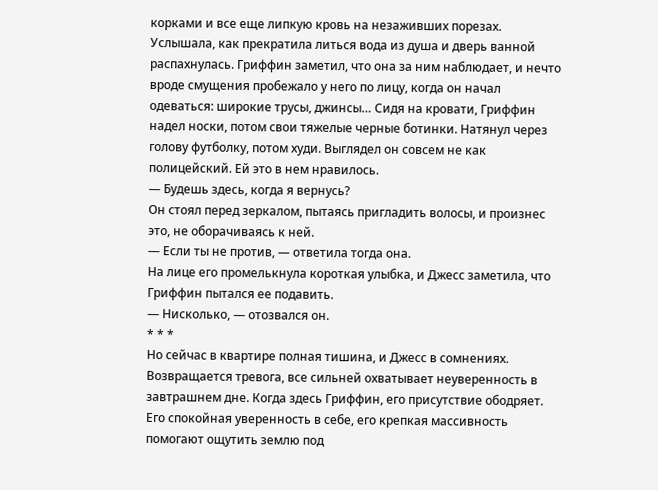корками и все еще липкую кровь на незаживших порезах.
Услышала, как прекратила литься вода из душа и дверь ванной распахнулась. Гриффин заметил, что она за ним наблюдает, и нечто вроде смущения пробежало у него по лицу, когда он начал одеваться: широкие трусы, джинсы… Сидя на кровати, Гриффин надел носки, потом свои тяжелые черные ботинки. Натянул через голову футболку, потом худи. Выглядел он совсем не как полицейский. Ей это в нем нравилось.
— Будешь здесь, когда я вернусь?
Он стоял перед зеркалом, пытаясь пригладить волосы, и произнес это, не оборачиваясь к ней.
— Если ты не против, — ответила тогда она.
На лице его промелькнула короткая улыбка, и Джесс заметила, что Гриффин пытался ее подавить.
— Нисколько, — отозвался он.
* * *
Но сейчас в квартире полная тишина, и Джесс в сомнениях. Возвращается тревога, все сильней охватывает неуверенность в завтрашнем дне. Когда здесь Гриффин, его присутствие ободряет. Его спокойная уверенность в себе, его крепкая массивность помогают ощутить землю под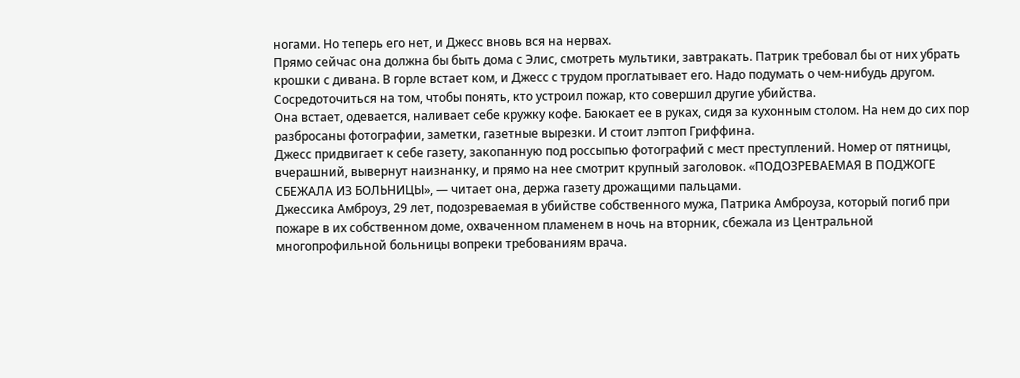ногами. Но теперь его нет, и Джесс вновь вся на нервах.
Прямо сейчас она должна бы быть дома с Элис, смотреть мультики, завтракать. Патрик требовал бы от них убрать крошки с дивана. В горле встает ком, и Джесс с трудом проглатывает его. Надо подумать о чем-нибудь другом. Сосредоточиться на том, чтобы понять, кто устроил пожар, кто совершил другие убийства.
Она встает, одевается, наливает себе кружку кофе. Баюкает ее в руках, сидя за кухонным столом. На нем до сих пор разбросаны фотографии, заметки, газетные вырезки. И стоит лэптоп Гриффина.
Джесс придвигает к себе газету, закопанную под россыпью фотографий с мест преступлений. Номер от пятницы, вчерашний, вывернут наизнанку, и прямо на нее смотрит крупный заголовок. «ПОДОЗРЕВАЕМАЯ В ПОДЖОГЕ СБЕЖАЛА ИЗ БОЛЬНИЦЫ», — читает она, держа газету дрожащими пальцами.
Джессика Амброуз, 29 лет, подозреваемая в убийстве собственного мужа, Патрика Амброуза, который погиб при пожаре в их собственном доме, охваченном пламенем в ночь на вторник, сбежала из Центральной многопрофильной больницы вопреки требованиям врача.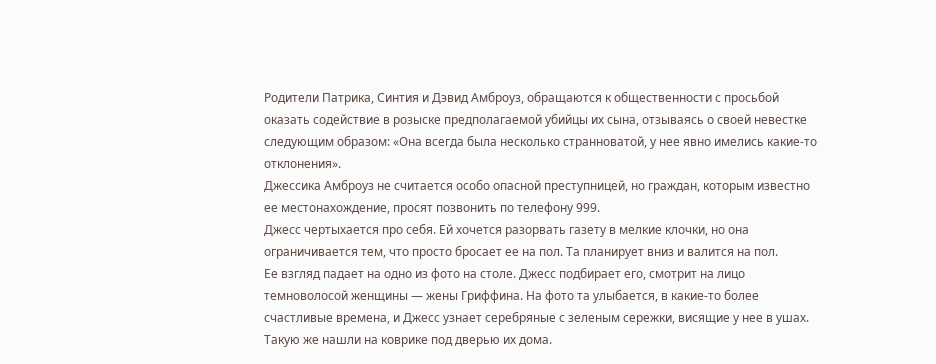Родители Патрика, Синтия и Дэвид Амброуз, обращаются к общественности с просьбой оказать содействие в розыске предполагаемой убийцы их сына, отзываясь о своей невестке следующим образом: «Она всегда была несколько странноватой, у нее явно имелись какие-то отклонения».
Джессика Амброуз не считается особо опасной преступницей, но граждан, которым известно ее местонахождение, просят позвонить по телефону 999.
Джесс чертыхается про себя. Ей хочется разорвать газету в мелкие клочки, но она ограничивается тем, что просто бросает ее на пол. Та планирует вниз и валится на пол.
Ее взгляд падает на одно из фото на столе. Джесс подбирает его, смотрит на лицо темноволосой женщины — жены Гриффина. На фото та улыбается, в какие-то более счастливые времена, и Джесс узнает серебряные с зеленым сережки, висящие у нее в ушах.
Такую же нашли на коврике под дверью их дома.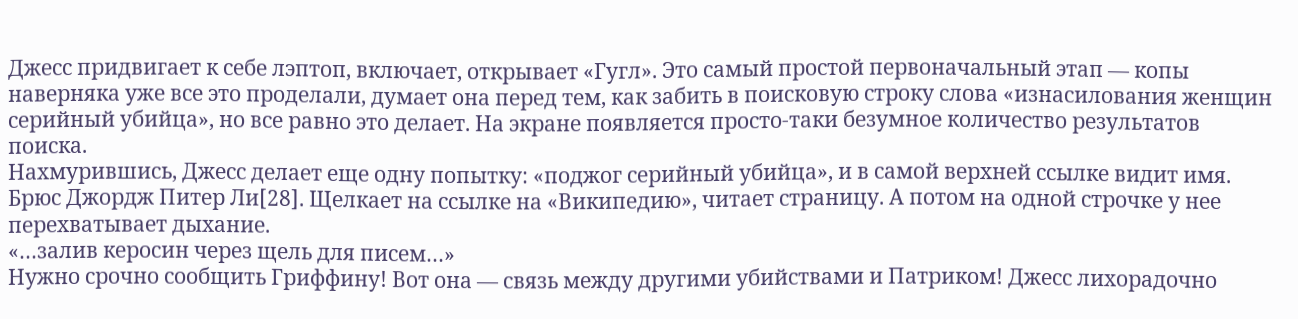Джесс придвигает к себе лэптоп, включает, открывает «Гугл». Это самый простой первоначальный этап — копы наверняка уже все это проделали, думает она перед тем, как забить в поисковую строку слова «изнасилования женщин серийный убийца», но все равно это делает. На экране появляется просто-таки безумное количество результатов поиска.
Нахмурившись, Джесс делает еще одну попытку: «поджог серийный убийца», и в самой верхней ссылке видит имя.
Брюс Джордж Питер Ли[28]. Щелкает на ссылке на «Википедию», читает страницу. А потом на одной строчке у нее перехватывает дыхание.
«…залив керосин через щель для писем…»
Нужно срочно сообщить Гриффину! Вот она — связь между другими убийствами и Патриком! Джесс лихорадочно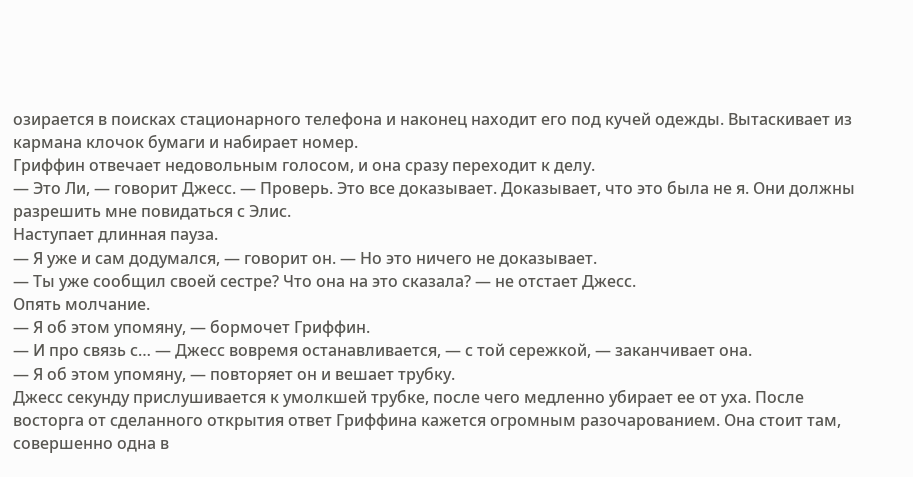озирается в поисках стационарного телефона и наконец находит его под кучей одежды. Вытаскивает из кармана клочок бумаги и набирает номер.
Гриффин отвечает недовольным голосом, и она сразу переходит к делу.
— Это Ли, — говорит Джесс. — Проверь. Это все доказывает. Доказывает, что это была не я. Они должны разрешить мне повидаться с Элис.
Наступает длинная пауза.
— Я уже и сам додумался, — говорит он. — Но это ничего не доказывает.
— Ты уже сообщил своей сестре? Что она на это сказала? — не отстает Джесс.
Опять молчание.
— Я об этом упомяну, — бормочет Гриффин.
— И про связь с… — Джесс вовремя останавливается, — с той сережкой, — заканчивает она.
— Я об этом упомяну, — повторяет он и вешает трубку.
Джесс секунду прислушивается к умолкшей трубке, после чего медленно убирает ее от уха. После восторга от сделанного открытия ответ Гриффина кажется огромным разочарованием. Она стоит там, совершенно одна в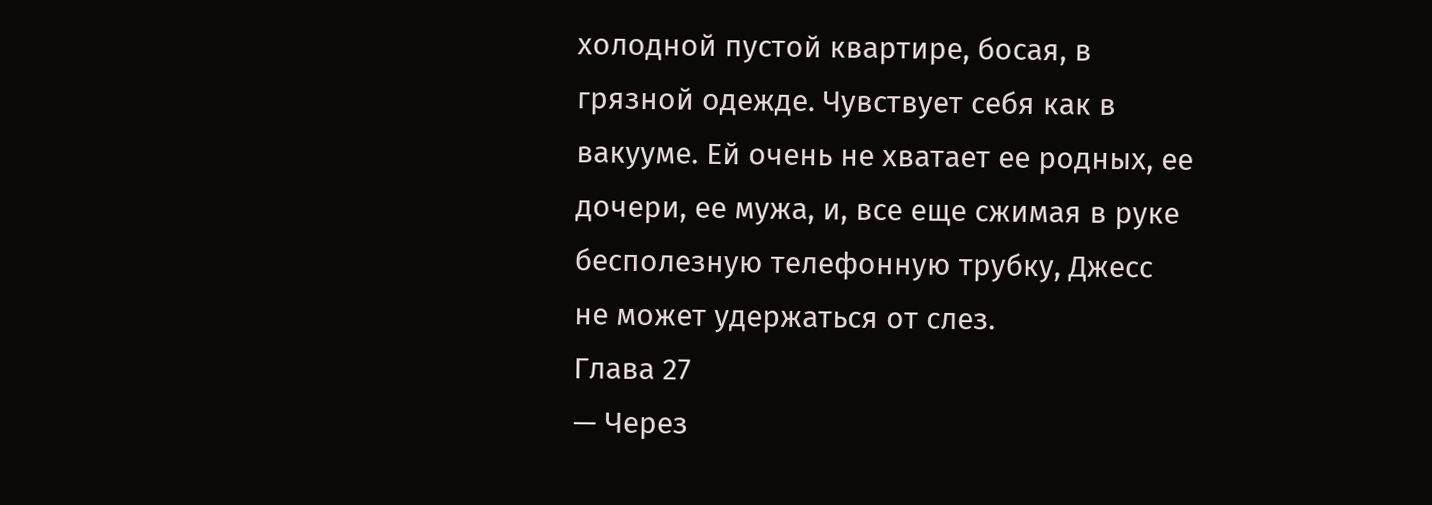холодной пустой квартире, босая, в грязной одежде. Чувствует себя как в вакууме. Ей очень не хватает ее родных, ее дочери, ее мужа, и, все еще сжимая в руке бесполезную телефонную трубку, Джесс не может удержаться от слез.
Глава 27
— Через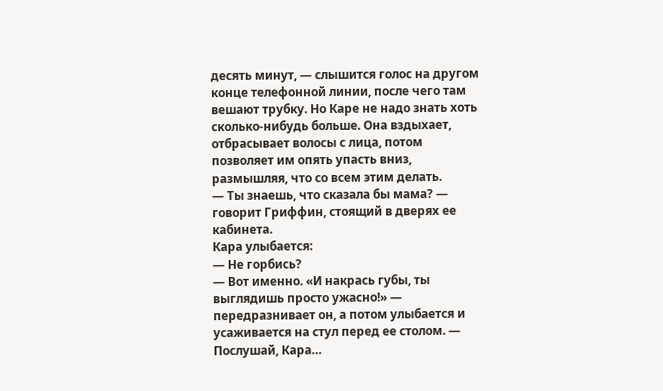десять минут, — слышится голос на другом конце телефонной линии, после чего там вешают трубку. Но Каре не надо знать хоть сколько-нибудь больше. Она вздыхает, отбрасывает волосы с лица, потом позволяет им опять упасть вниз, размышляя, что со всем этим делать.
— Ты знаешь, что сказала бы мама? — говорит Гриффин, стоящий в дверях ее кабинета.
Кара улыбается:
— Не горбись?
— Вот именно. «И накрась губы, ты выглядишь просто ужасно!» — передразнивает он, а потом улыбается и усаживается на стул перед ее столом. — Послушай, Кара…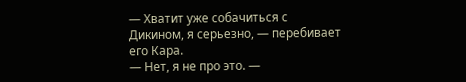— Хватит уже собачиться с Дикином, я серьезно, — перебивает его Кара.
— Нет, я не про это. —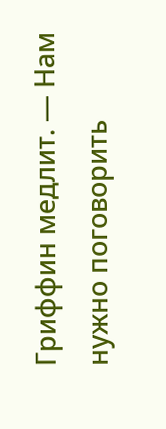Гриффин медлит. — Нам нужно поговорить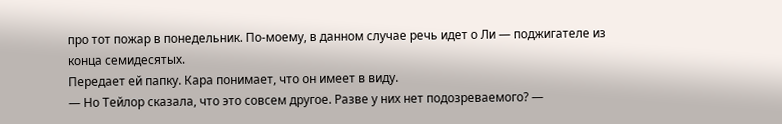про тот пожар в понедельник. По-моему, в данном случае речь идет о Ли — поджигателе из конца семидесятых.
Передает ей папку. Кара понимает, что он имеет в виду.
— Но Тейлор сказала, что это совсем другое. Разве у них нет подозреваемого? —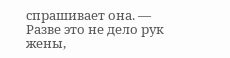спрашивает она. — Разве это не дело рук жены,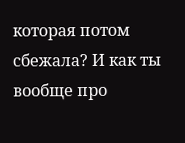которая потом сбежала? И как ты вообще про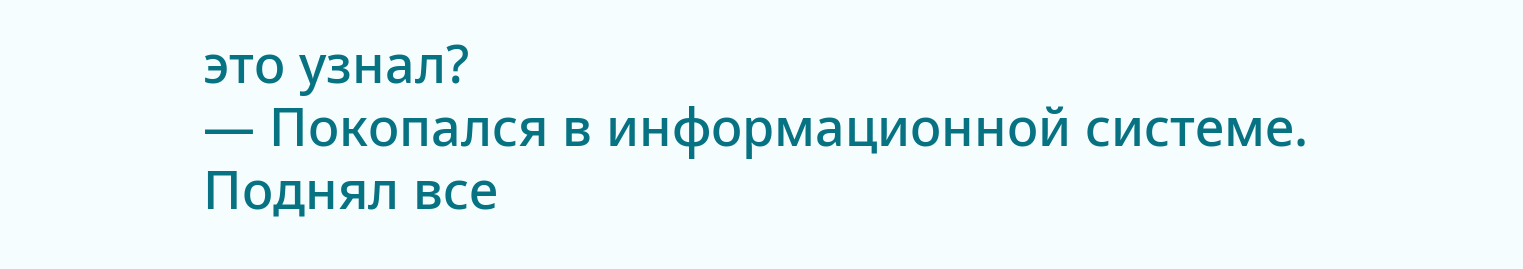это узнал?
— Покопался в информационной системе. Поднял все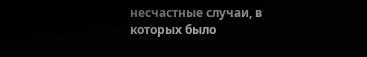несчастные случаи, в которых было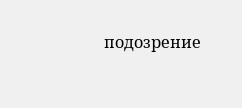подозрение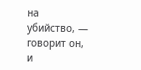на убийство, — говорит он, и